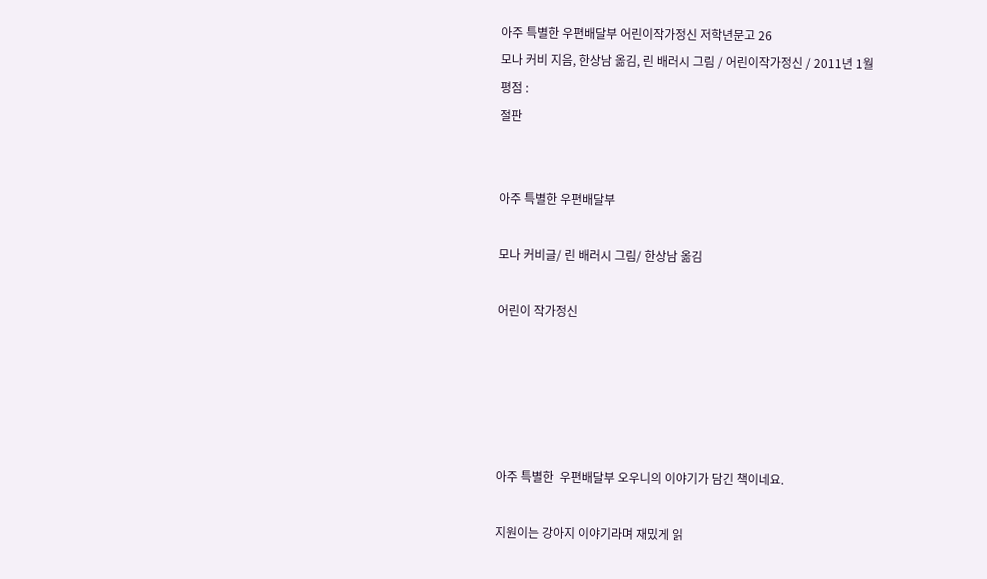아주 특별한 우편배달부 어린이작가정신 저학년문고 26
모나 커비 지음, 한상남 옮김, 린 배러시 그림 / 어린이작가정신 / 2011년 1월
평점 :
절판


아주 특별한 우편배달부

모나 커비글/ 린 배러시 그림/ 한상남 옮김

어린이 작가정신





아주 특별한  우편배달부 오우니의 이야기가 담긴 책이네요.

지원이는 강아지 이야기라며 재밌게 읽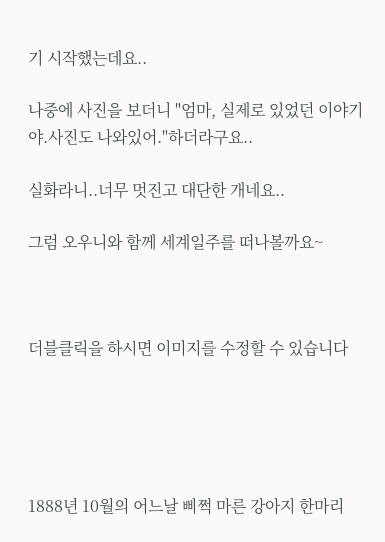기 시작했는데요..

나중에 사진을 보더니 "엄마, 실제로 있었던 이야기야.사진도 나와있어."하더라구요..

실화라니..너무 멋진고 대단한 개네요..

그럼 오우니와 함께 세계일주를 떠나볼까요~



더블클릭을 하시면 이미지를 수정할 수 있습니다





1888년 10월의 어느날 삐쩍 마른 강아지 한마리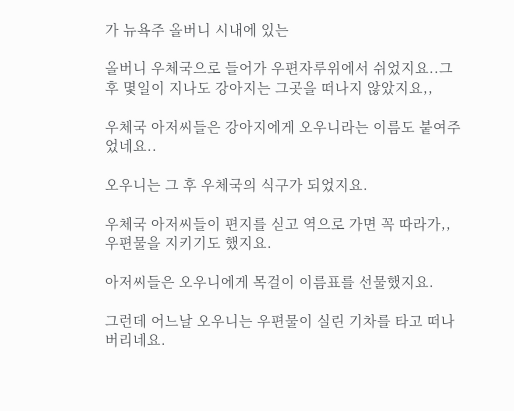가 뉴욕주 올버니 시내에 있는

올버니 우체국으로 들어가 우편자루위에서 쉬었지요..그후 몇일이 지나도 강아지는 그곳을 떠나지 않았지요,,

우체국 아저씨들은 강아지에게 오우니라는 이름도 붙여주었네요..

오우니는 그 후 우체국의 식구가 되었지요.

우체국 아저씨들이 편지를 싣고 역으로 가면 꼭 따라가,,우편물을 지키기도 했지요.

아저씨들은 오우니에게 목걸이 이름표를 선물했지요.

그런데 어느날 오우니는 우편물이 실린 기차를 타고 떠나버리네요.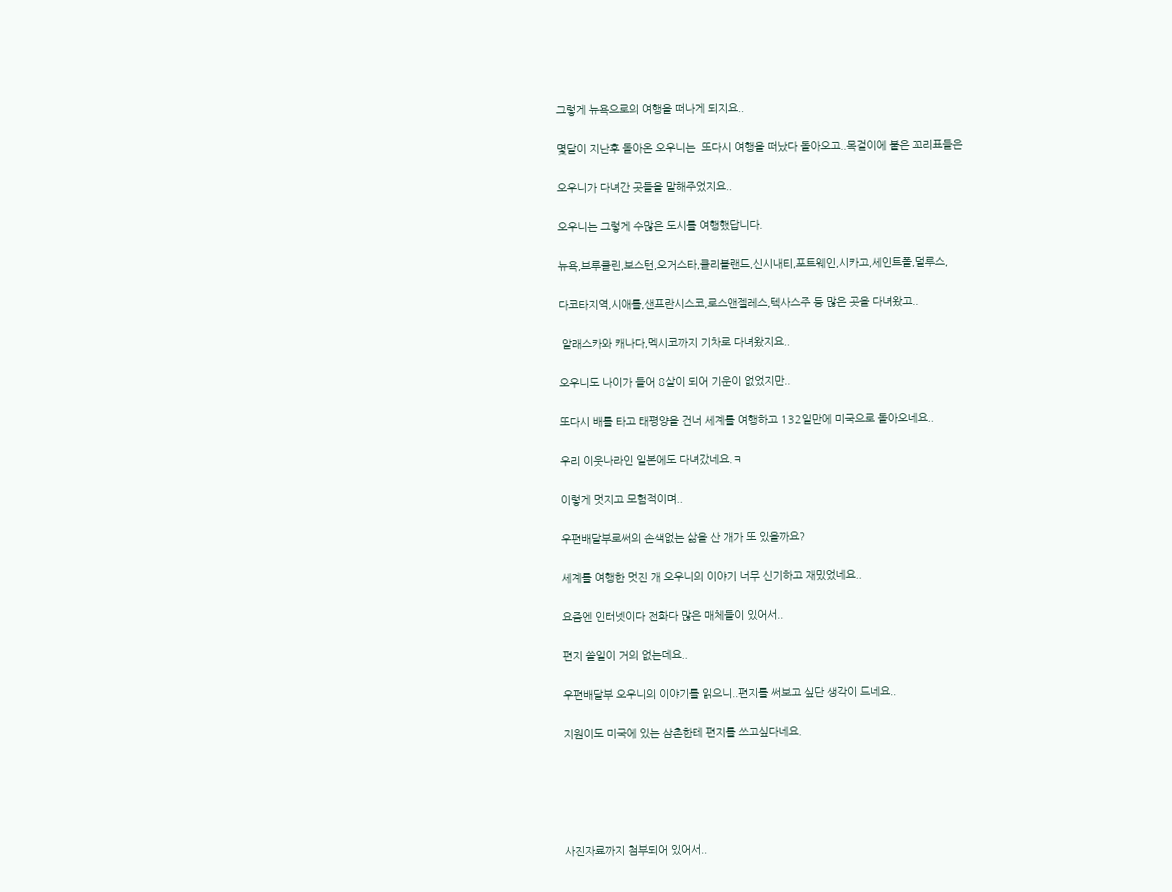그렇게 뉴욕으로의 여행을 떠나게 되지요..

몇달이 지난후 돌아온 오우니는  또다시 여행을 떠났다 돌아오고..목걸이에 붙은 꼬리표들은

오우니가 다녀간 곳들을 말해주었지요..

오우니는 그렇게 수많은 도시를 여행했답니다.

뉴욕,브루클린,보스턴,오거스타,클리블랜드,신시내티,포트웨인,시카고,세인트폴,덜루스,

다코타지역,시애틀,샌프란시스코,로스앤젤레스,텍사스주 등 많은 곳을 다녀왔고..

 알래스카와 캐나다,멕시코까지 기차로 다녀왔지요..

오우니도 나이가 들어 8살이 되어 기운이 없었지만..

또다시 배를 타고 태평양을 건너 세계를 여행하고 132일만에 미국으로 돌아오네요..

우리 이웃나라인 일본에도 다녀갔네요.ㅋ

이렇게 멋지고 모험적이며..

우편배달부로써의 손색없는 삶을 산 개가 또 있을까요?

세계를 여행한 멋진 개 오우니의 이야기 너무 신기하고 재밌었네요..

요즘엔 인터넷이다 전화다 많은 매체들이 있어서..

편지 쓸일이 거의 없는데요..

우편배달부 오우니의 이야기를 읽으니..편지를 써보고 싶단 생각이 드네요..

지원이도 미국에 있는 삼촌한테 편지를 쓰고싶다네요.





사진자료까지 첨부되어 있어서..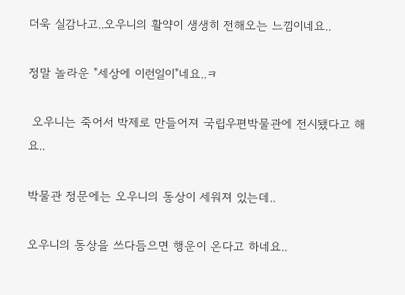더욱 실감나고..오우니의 활약이 생생히 전해오는 느낌이네요..

정말 놀라운 "세상에 이런일이"네요..ㅋ

 오우니는 죽어서 박제로 만들어져 국립우편박물관에 전시됐다고 해요..

박물관 정문에는 오우니의 동상이 세워져 있는데..

오우니의 동상을 쓰다듬으면 행운이 온다고 하네요..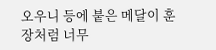오우니 등에 붙은 메달이 훈장처럼 너무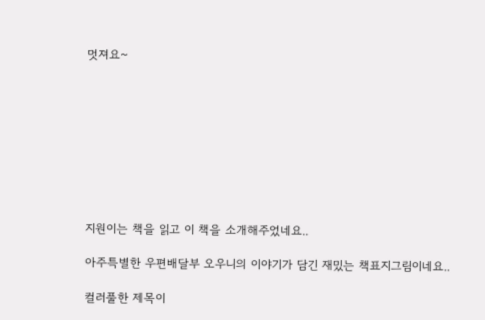멋져요~









지원이는 책을 읽고 이 책을 소개해주었네요..

아주특별한 우편배달부 오우니의 이야기가 담긴 재밌는 책표지그림이네요..

컬러풀한 제목이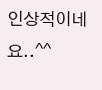인상적이네요..^^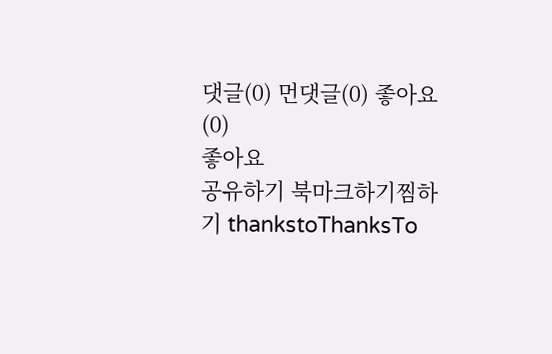댓글(0) 먼댓글(0) 좋아요(0)
좋아요
공유하기 북마크하기찜하기 thankstoThanksTo